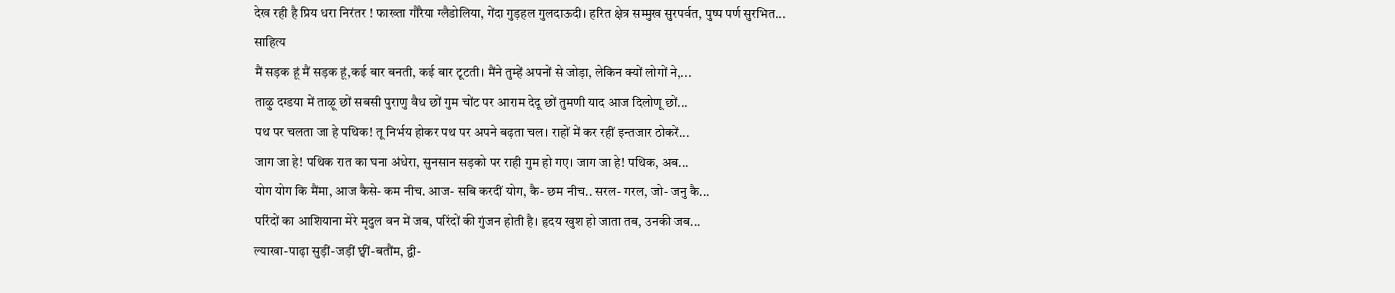देख रही है प्रिय धरा निरंतर ! फाख्ता गौरैया ग्लैडोलिया, गेंदा गुड़हल गुलदाऊदी। हरित क्षेत्र सम्मुख सुरपर्वत, पुष्प पर्ण सुरभित...
साहित्य
मैं सड़क हूं मैं सड़क हूं,कई बार बनती, कई बार टूटती। मैंने तुम्हें अपनों से जोड़ा, लेकिन क्यों लोगों ने,...
ताऴु दग्डया में ताऴू छों सबसी पुराणु वैध छों गुम चोंट पर आराम देदू छों तुमणी याद आज दिलोणू छों...
पथ पर चलता जा हे पथिक! तू निर्भय होकर पथ पर अपने बढ़ता चल। राहों में कर रहीं इन्तजार ठोकरें...
जाग जा हे! पथिक रात का घना अंधेरा, सुनसान सड़को पर राही गुम हो गए। जाग जा हे! पथिक, अब...
योग योग कि मैंमा, आज कैसे- कम नीच. आज- सबि करदीं योग, कै- छम नीच.. सरल- गरल, जो- जनु कै...
परिंदों का आशियाना मेरे मृदुल वन में जब, परिंदों की गुंजन होती है। हृदय खुश हो जाता तब, उनकी जब...
ल्याखा-पाढ़ा सुड़ीं-जड़ीं छ्वीं-बतौंम, द्वी-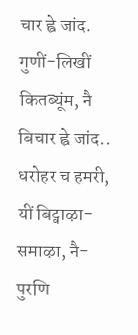चार ह्वे जांद. गुणीं-लिखीं कितब्यूंम, नै बिचार ह्वे जांद.. धरोहर च हमरी, यीं बिट्वाऴा-समाऴा, नै- पुरणि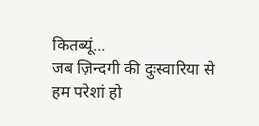कितब्यूं...
जब ज़िन्दगी की दुःस्वारिया से हम परेशां हो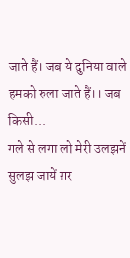जाते हैं। जब ये दुनिया वाले हमको रुला जाते हैं।। जब किसी...
गले से लगा लो मेरी उलझनें सुलझ जायें ग़र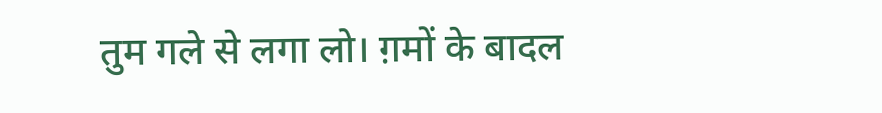तुम गले से लगा लो। ग़मों के बादल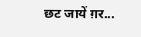छट जायें ग़र...